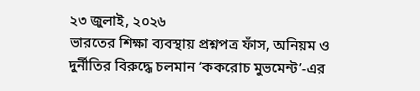২৩ জুলাই, ২০২৬
ভারতের শিক্ষা ব্যবস্থায় প্রশ্নপত্র ফাঁস, অনিয়ম ও দুর্নীতির বিরুদ্ধে চলমান ‘ককরোচ মুভমেন্ট’-এর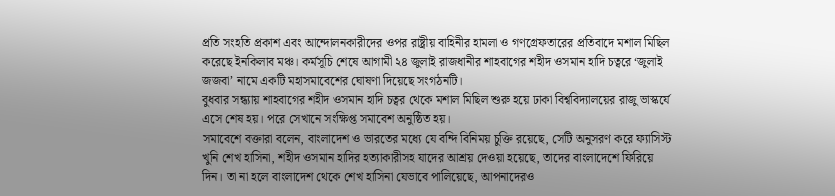প্রতি সংহতি প্রকাশ এবং আন্দোলনকারীদের ওপর রাষ্ট্রীয় বাহিনীর হামলা ও গণগ্রেফতারের প্রতিবাদে মশাল মিছিল করেছে ইনকিলাব মঞ্চ। কর্মসূচি শেষে আগামী ২৪ জুলাই রাজধানীর শাহবাগের শহীদ ওসমান হাদি চত্বরে ‘জুলাই জজবা’ নামে একটি মহাসমাবেশের ঘোষণা দিয়েছে সংগঠনটি।
বুধবার সন্ধ্যায় শাহবাগের শহীদ ওসমান হাদি চত্বর থেকে মশাল মিছিল শুরু হয়ে ঢাকা বিশ্ববিদ্যালয়ের রাজু ভাস্কর্যে এসে শেষ হয়। পরে সেখানে সংক্ষিপ্ত সমাবেশ অনুষ্ঠিত হয়।
সমাবেশে বক্তারা বলেন, বাংলাদেশ ও ভারতের মধ্যে যে বন্দি বিনিময় চুক্তি রয়েছে, সেটি অনুসরণ করে ফ্যাসিস্ট খুনি শেখ হাসিনা, শহীদ ওসমান হাদির হত্যাকারীসহ যাদের আশ্রয় দেওয়া হয়েছে, তাদের বাংলাদেশে ফিরিয়ে দিন। তা না হলে বাংলাদেশ থেকে শেখ হাসিনা যেভাবে পালিয়েছে, আপনাদেরও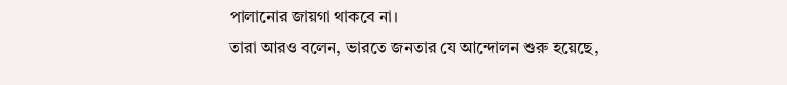পালানোর জায়গা থাকবে না।
তারা আরও বলেন, ভারতে জনতার যে আন্দোলন শুরু হয়েছে,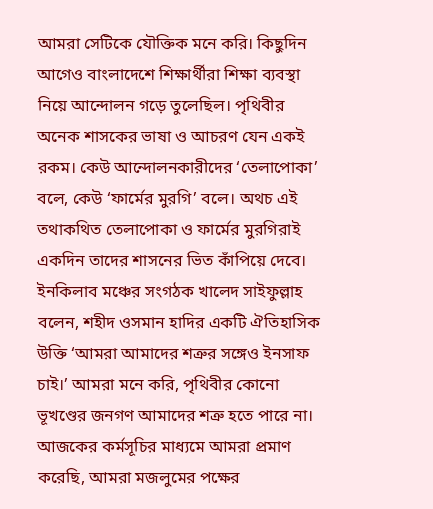আমরা সেটিকে যৌক্তিক মনে করি। কিছুদিন আগেও বাংলাদেশে শিক্ষার্থীরা শিক্ষা ব্যবস্থা নিয়ে আন্দোলন গড়ে তুলেছিল। পৃথিবীর অনেক শাসকের ভাষা ও আচরণ যেন একই রকম। কেউ আন্দোলনকারীদের ‘তেলাপোকা’ বলে, কেউ ‘ফার্মের মুরগি’ বলে। অথচ এই তথাকথিত তেলাপোকা ও ফার্মের মুরগিরাই একদিন তাদের শাসনের ভিত কাঁপিয়ে দেবে।
ইনকিলাব মঞ্চের সংগঠক খালেদ সাইফুল্লাহ বলেন, শহীদ ওসমান হাদির একটি ঐতিহাসিক উক্তি ‘আমরা আমাদের শত্রুর সঙ্গেও ইনসাফ চাই।’ আমরা মনে করি, পৃথিবীর কোনো ভূখণ্ডের জনগণ আমাদের শত্রু হতে পারে না। আজকের কর্মসূচির মাধ্যমে আমরা প্রমাণ করেছি, আমরা মজলুমের পক্ষের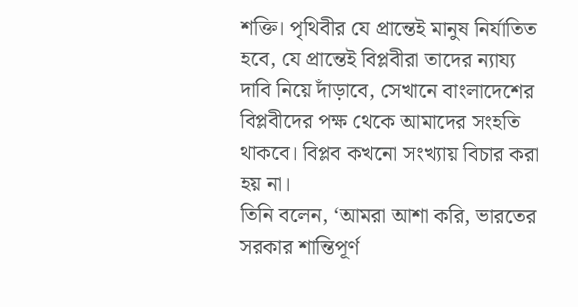শক্তি। পৃথিবীর যে প্রান্তেই মানুষ নির্যাতিত হবে, যে প্রান্তেই বিপ্লবীরা তাদের ন্যায্য দাবি নিয়ে দাঁড়াবে, সেখানে বাংলাদেশের বিপ্লবীদের পক্ষ থেকে আমাদের সংহতি থাকবে। বিপ্লব কখনো সংখ্যায় বিচার করা হয় না।
তিনি বলেন, ‘আমরা আশা করি, ভারতের সরকার শান্তিপূর্ণ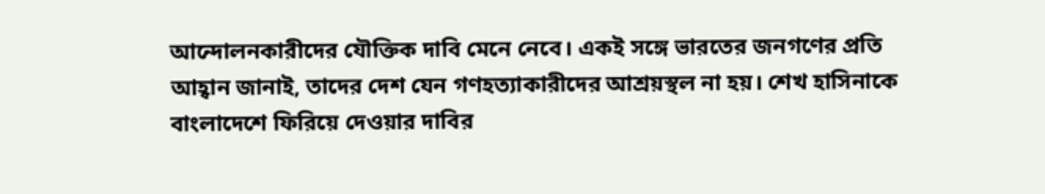আন্দোলনকারীদের যৌক্তিক দাবি মেনে নেবে। একই সঙ্গে ভারতের জনগণের প্রতি আহ্বান জানাই, তাদের দেশ যেন গণহত্যাকারীদের আশ্রয়স্থল না হয়। শেখ হাসিনাকে বাংলাদেশে ফিরিয়ে দেওয়ার দাবির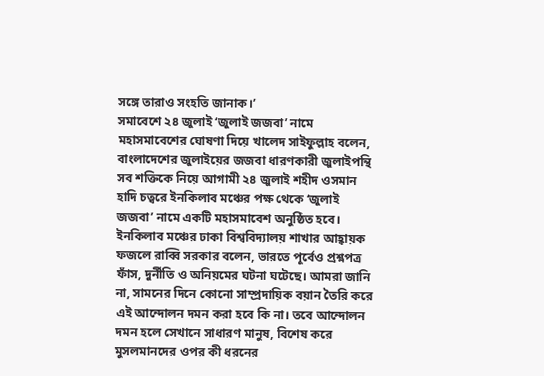সঙ্গে তারাও সংহতি জানাক।’
সমাবেশে ২৪ জুলাই ‘জুলাই জজবা’ নামে মহাসমাবেশের ঘোষণা দিয়ে খালেদ সাইফুল্লাহ বলেন, বাংলাদেশের জুলাইয়ের জজবা ধারণকারী জুলাইপন্থি সব শক্তিকে নিয়ে আগামী ২৪ জুলাই শহীদ ওসমান হাদি চত্বরে ইনকিলাব মঞ্চের পক্ষ থেকে ‘জুলাই জজবা’ নামে একটি মহাসমাবেশ অনুষ্ঠিত হবে।
ইনকিলাব মঞ্চের ঢাকা বিশ্ববিদ্যালয় শাখার আহ্বায়ক ফজলে রাব্বি সরকার বলেন, ভারতে পূর্বেও প্রশ্নপত্র ফাঁস, দুর্নীতি ও অনিয়মের ঘটনা ঘটেছে। আমরা জানি না, সামনের দিনে কোনো সাম্প্রদায়িক বয়ান তৈরি করে এই আন্দোলন দমন করা হবে কি না। তবে আন্দোলন দমন হলে সেখানে সাধারণ মানুষ, বিশেষ করে মুসলমানদের ওপর কী ধরনের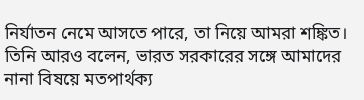নির্যাতন নেমে আসতে পারে, তা নিয়ে আমরা শঙ্কিত।
তিনি আরও বলেন, ভারত সরকারের সঙ্গে আমাদের নানা বিষয়ে মতপার্থক্য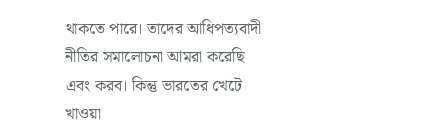থাকতে পারে। তাদের আধিপত্যবাদী নীতির সমালোচনা আমরা করেছি এবং করব। কিন্তু ভারতের খেটে খাওয়া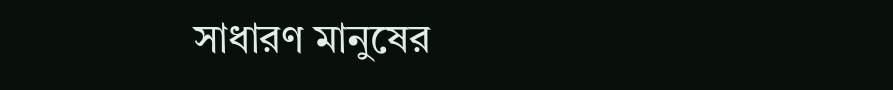সাধারণ মানুষের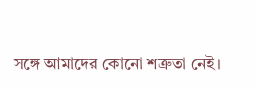সঙ্গে আমাদের কোনো শত্রুতা নেই।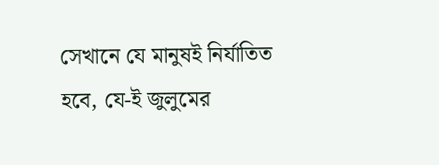সেখানে যে মানুষই নির্যাতিত হবে, যে-ই জুলুমের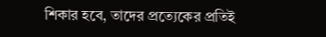শিকার হবে, তাদের প্রত্যেকের প্রতিই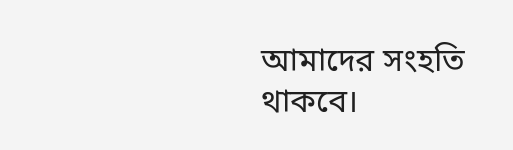আমাদের সংহতি থাকবে।